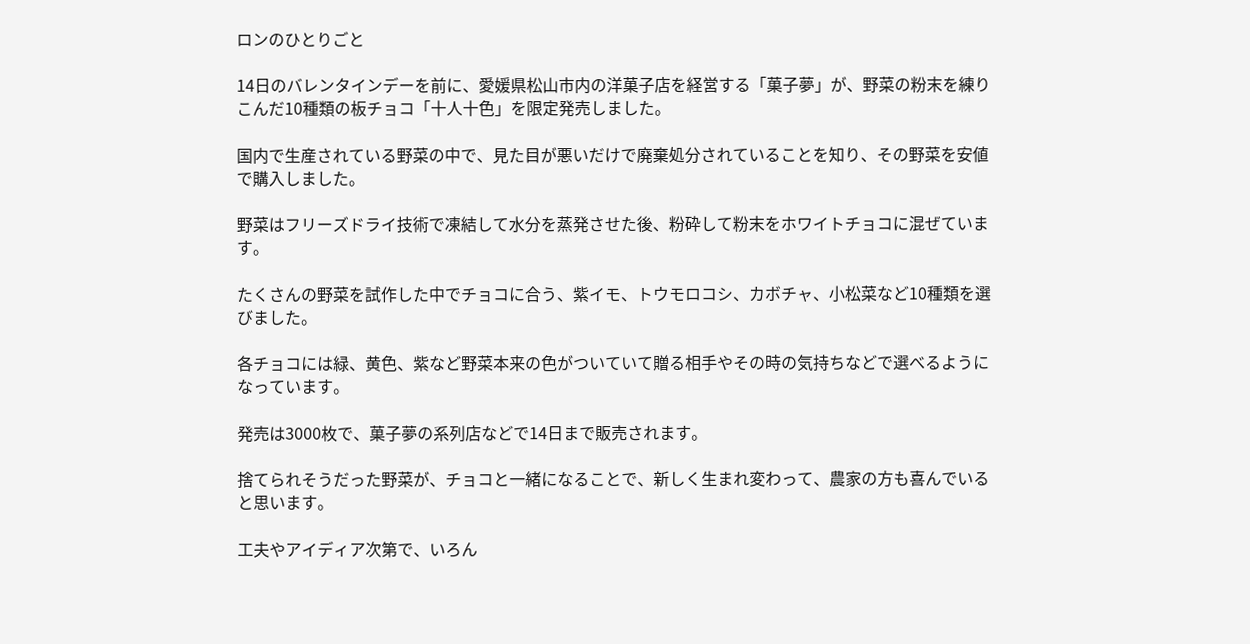ロンのひとりごと

14日のバレンタインデーを前に、愛媛県松山市内の洋菓子店を経営する「菓子夢」が、野菜の粉末を練りこんだ10種類の板チョコ「十人十色」を限定発売しました。

国内で生産されている野菜の中で、見た目が悪いだけで廃棄処分されていることを知り、その野菜を安値で購入しました。

野菜はフリーズドライ技術で凍結して水分を蒸発させた後、粉砕して粉末をホワイトチョコに混ぜています。

たくさんの野菜を試作した中でチョコに合う、紫イモ、トウモロコシ、カボチャ、小松菜など10種類を選びました。

各チョコには緑、黄色、紫など野菜本来の色がついていて贈る相手やその時の気持ちなどで選べるようになっています。

発売は3000枚で、菓子夢の系列店などで14日まで販売されます。

捨てられそうだった野菜が、チョコと一緒になることで、新しく生まれ変わって、農家の方も喜んでいると思います。

工夫やアイディア次第で、いろん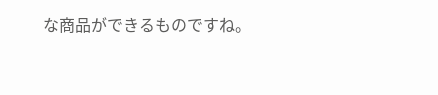な商品ができるものですね。